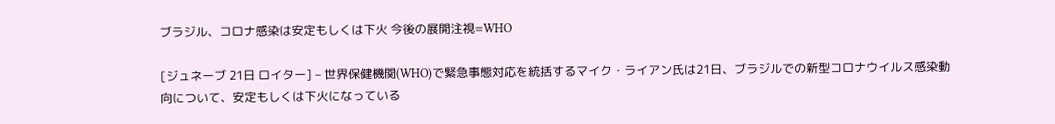ブラジル、コロナ感染は安定もしくは下火 今後の展開注視=WHO

[ジュネーブ 21日 ロイター] – 世界保健機関(WHO)で緊急事態対応を統括するマイク・ライアン氏は21日、ブラジルでの新型コロナウイルス感染動向について、安定もしくは下火になっている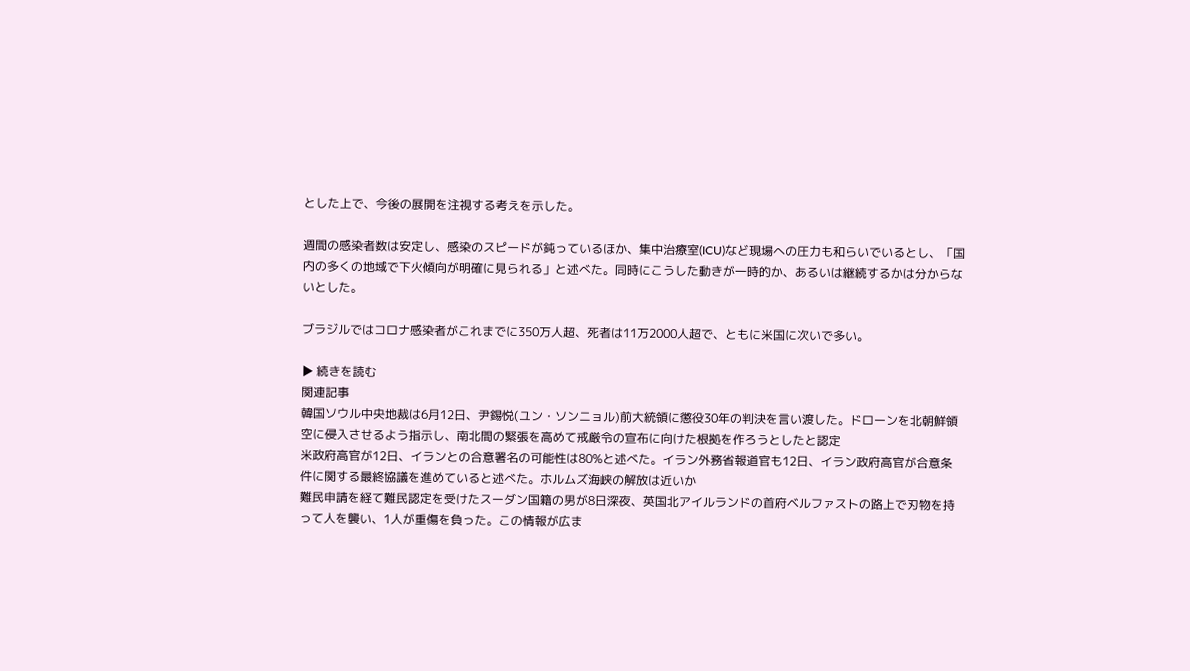とした上で、今後の展開を注視する考えを示した。

週間の感染者数は安定し、感染のスピードが鈍っているほか、集中治療室(ICU)など現場への圧力も和らいでいるとし、「国内の多くの地域で下火傾向が明確に見られる」と述べた。同時にこうした動きが一時的か、あるいは継続するかは分からないとした。

ブラジルではコロナ感染者がこれまでに350万人超、死者は11万2000人超で、ともに米国に次いで多い。

▶ 続きを読む
関連記事
韓国ソウル中央地裁は6月12日、尹錫悦(ユン・ソンニョル)前大統領に懲役30年の判決を言い渡した。ドローンを北朝鮮領空に侵入させるよう指示し、南北間の緊張を高めて戒厳令の宣布に向けた根拠を作ろうとしたと認定
米政府高官が12日、イランとの合意署名の可能性は80%と述べた。イラン外務省報道官も12日、イラン政府高官が合意条件に関する最終協議を進めていると述べた。ホルムズ海峡の解放は近いか
難民申請を経て難民認定を受けたスーダン国籍の男が8日深夜、英国北アイルランドの首府ベルファストの路上で刃物を持って人を襲い、1人が重傷を負った。この情報が広ま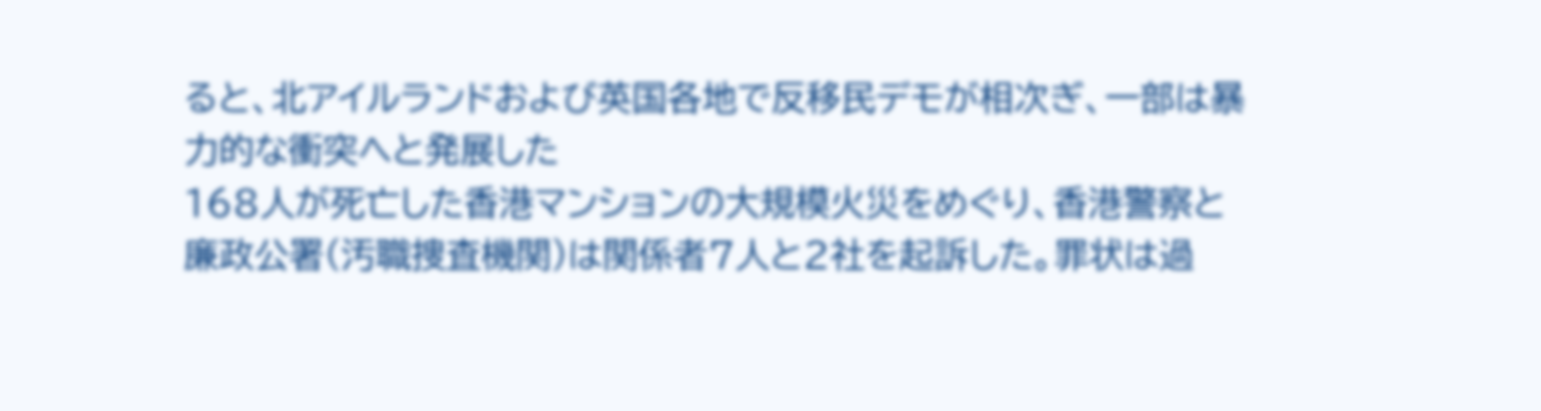ると、北アイルランドおよび英国各地で反移民デモが相次ぎ、一部は暴力的な衝突へと発展した
168人が死亡した香港マンションの大規模火災をめぐり、香港警察と廉政公署(汚職捜査機関)は関係者7人と2社を起訴した。罪状は過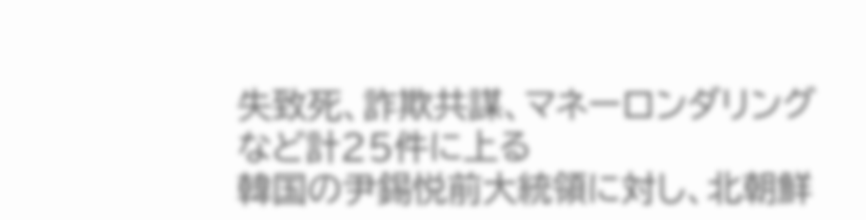失致死、詐欺共謀、マネーロンダリングなど計25件に上る
韓国の尹錫悦前大統領に対し、北朝鮮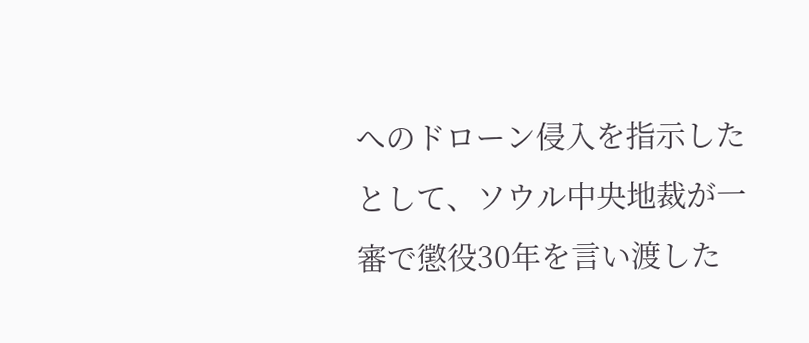へのドローン侵入を指示したとして、ソウル中央地裁が一審で懲役30年を言い渡した